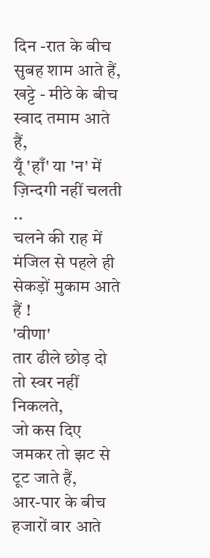दिन -रात के बीच सुबह शाम आते हैं,
खट्टे - मीठे के बीच स्वाद तमाम आते हैं,
यूँ 'हाँ' या 'न' में ज़िन्दगी नहीं चलती ..
चलने की राह में मंजिल से पहले ही
सेकड़ों मुकाम आते हैं !
'वीणा'
तार ढीले छोड़ दो तो स्वर नहीं निकलते,
जो कस दिए जमकर तो झट से टूट जाते हैं,
आर-पार के बीच हजारों वार आते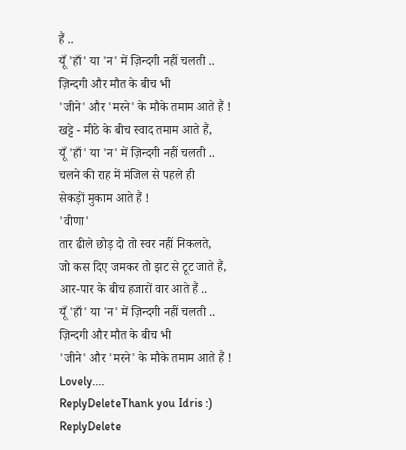हैं ..
यूँ 'हाँ' या 'न' में ज़िन्दगी नहीं चलती ..
ज़िन्दगी और मौत के बीच भी
'जीने' और 'मरने' के मौके तमाम आते हैं !
खट्टे - मीठे के बीच स्वाद तमाम आते हैं,
यूँ 'हाँ' या 'न' में ज़िन्दगी नहीं चलती ..
चलने की राह में मंजिल से पहले ही
सेकड़ों मुकाम आते हैं !
'वीणा'
तार ढीले छोड़ दो तो स्वर नहीं निकलते,
जो कस दिए जमकर तो झट से टूट जाते हैं,
आर-पार के बीच हजारों वार आते हैं ..
यूँ 'हाँ' या 'न' में ज़िन्दगी नहीं चलती ..
ज़िन्दगी और मौत के बीच भी
'जीने' और 'मरने' के मौके तमाम आते हैं !
Lovely....
ReplyDeleteThank you Idris :)
ReplyDelete